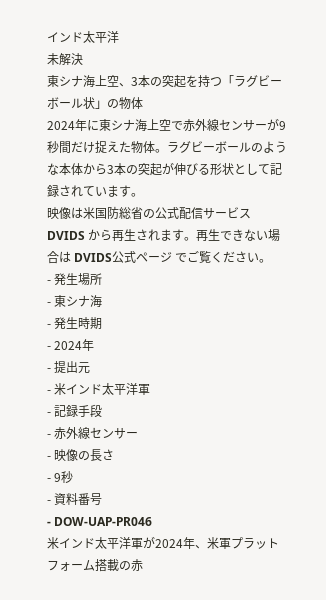インド太平洋
未解決
東シナ海上空、3本の突起を持つ「ラグビーボール状」の物体
2024年に東シナ海上空で赤外線センサーが9秒間だけ捉えた物体。ラグビーボールのような本体から3本の突起が伸びる形状として記録されています。
映像は米国防総省の公式配信サービス DVIDS から再生されます。再生できない場合は DVIDS公式ページ でご覧ください。
- 発生場所
- 東シナ海
- 発生時期
- 2024年
- 提出元
- 米インド太平洋軍
- 記録手段
- 赤外線センサー
- 映像の長さ
- 9秒
- 資料番号
- DOW-UAP-PR046
米インド太平洋軍が2024年、米軍プラットフォーム搭載の赤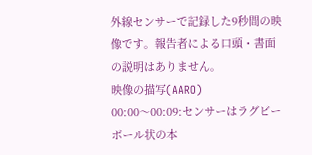外線センサーで記録した9秒間の映像です。報告者による口頭・書面の説明はありません。
映像の描写(AARO)
00:00〜00:09:センサーはラグビーボール状の本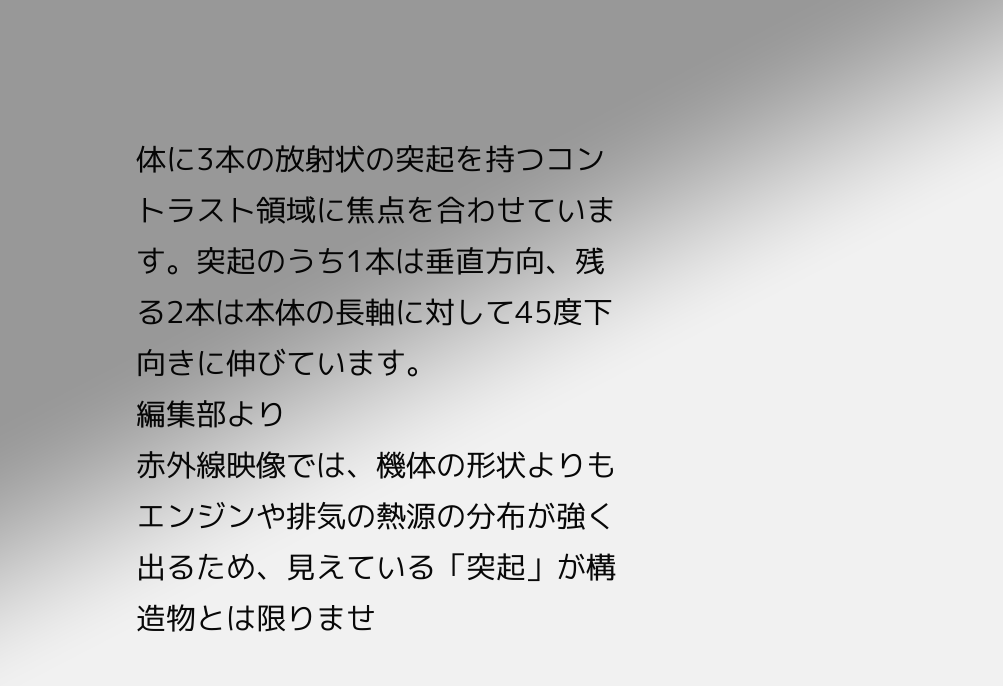体に3本の放射状の突起を持つコントラスト領域に焦点を合わせています。突起のうち1本は垂直方向、残る2本は本体の長軸に対して45度下向きに伸びています。
編集部より
赤外線映像では、機体の形状よりもエンジンや排気の熱源の分布が強く出るため、見えている「突起」が構造物とは限りませ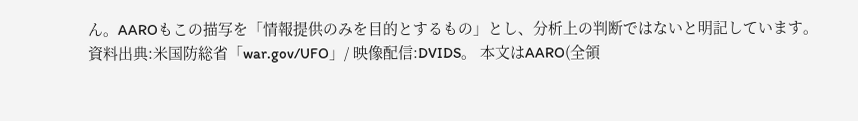ん。AAROもこの描写を「情報提供のみを目的とするもの」とし、分析上の判断ではないと明記しています。
資料出典:米国防総省「war.gov/UFO」/ 映像配信:DVIDS。 本文はAARO(全領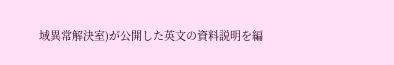域異常解決室)が公開した英文の資料説明を編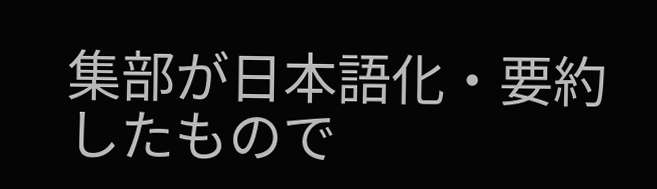集部が日本語化・要約したもので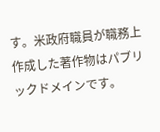す。米政府職員が職務上作成した著作物はパブリックドメインです。